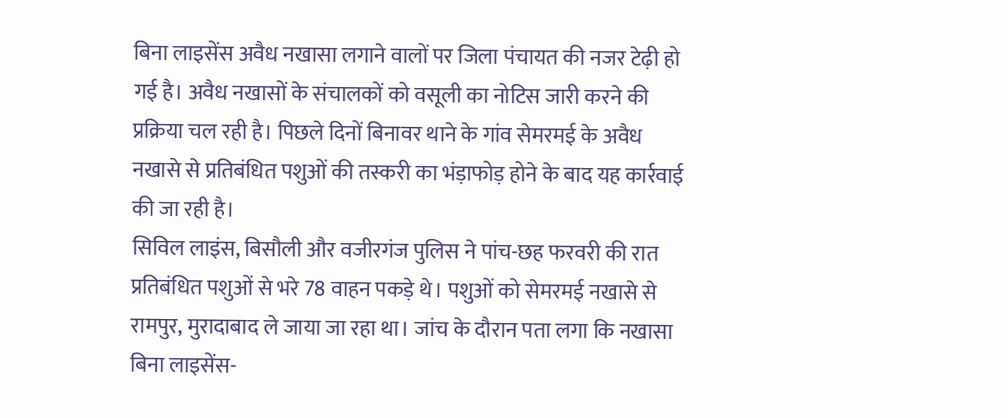बिना लाइसेंस अवैध नखासा लगाने वालों पर जिला पंचायत की नजर टेढ़ी हो गई है। अवैध नखासों के संचालकों को वसूली का नोटिस जारी करने की प्रक्रिया चल रही है। पिछले दिनों बिनावर थाने के गांव सेमरमई के अवैध नखासे से प्रतिबंधित पशुओं की तस्करी का भंड़ाफोड़ होने के बाद यह कार्रवाई की जा रही है।
सिविल लाइंस, बिसौली और वजीरगंज पुलिस ने पांच-छह फरवरी की रात प्रतिबंधित पशुओं से भरे 78 वाहन पकड़े थे। पशुओं को सेमरमई नखासे से रामपुर, मुरादाबाद ले जाया जा रहा था। जांच के दौरान पता लगा कि नखासा बिना लाइसेंस-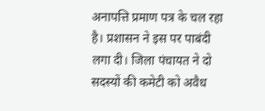अनापत्ति प्रमाण पत्र के चल रहा है। प्रशासन ने इस पर पाबंदी लगा दी। जिला पंचायत ने दो सदस्यों की कमेटी को अवैध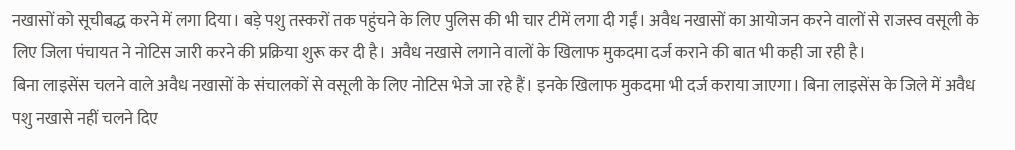नखासों को सूचीबद्ध करने में लगा दिया। बड़े पशु तस्करों तक पहुंचने के लिए पुलिस की भी चार टीमें लगा दी गईं। अवैध नखासों का आयोजन करने वालों से राजस्व वसूली के लिए जिला पंचायत ने नोटिस जारी करने की प्रक्रिया शुरू कर दी है। अवैध नखासे लगाने वालों के खिलाफ मुकदमा दर्ज कराने की बात भी कही जा रही है।
बिना लाइसेंस चलने वाले अवैध नखासों के संचालकों से वसूली के लिए नोटिस भेजे जा रहे हैं। इनके खिलाफ मुकदमा भी दर्ज कराया जाएगा। बिना लाइसेंस के जिले में अवैध पशु नखासे नहीं चलने दिए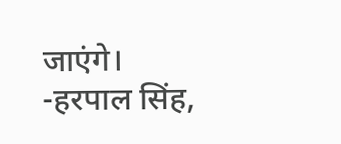जाएंगे।
-हरपाल सिंह,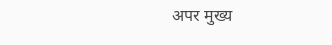अपर मुख्य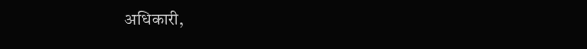अधिकारी,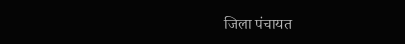जिला पंचायत